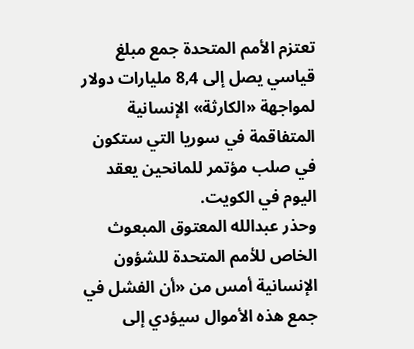تعتزم الأمم المتحدة جمع مبلغ قياسي يصل إلى 8,4 مليارات دولار لمواجهة «الكارثة» الإنسانية المتفاقمة في سوريا التي ستكون في صلب مؤتمر للمانحين يعقد اليوم في الكويت.
وحذر عبدالله المعتوق المبعوث الخاص للأمم المتحدة للشؤون الإنسانية أمس من «أن الفشل في جمع هذه الأموال سيؤدي إلى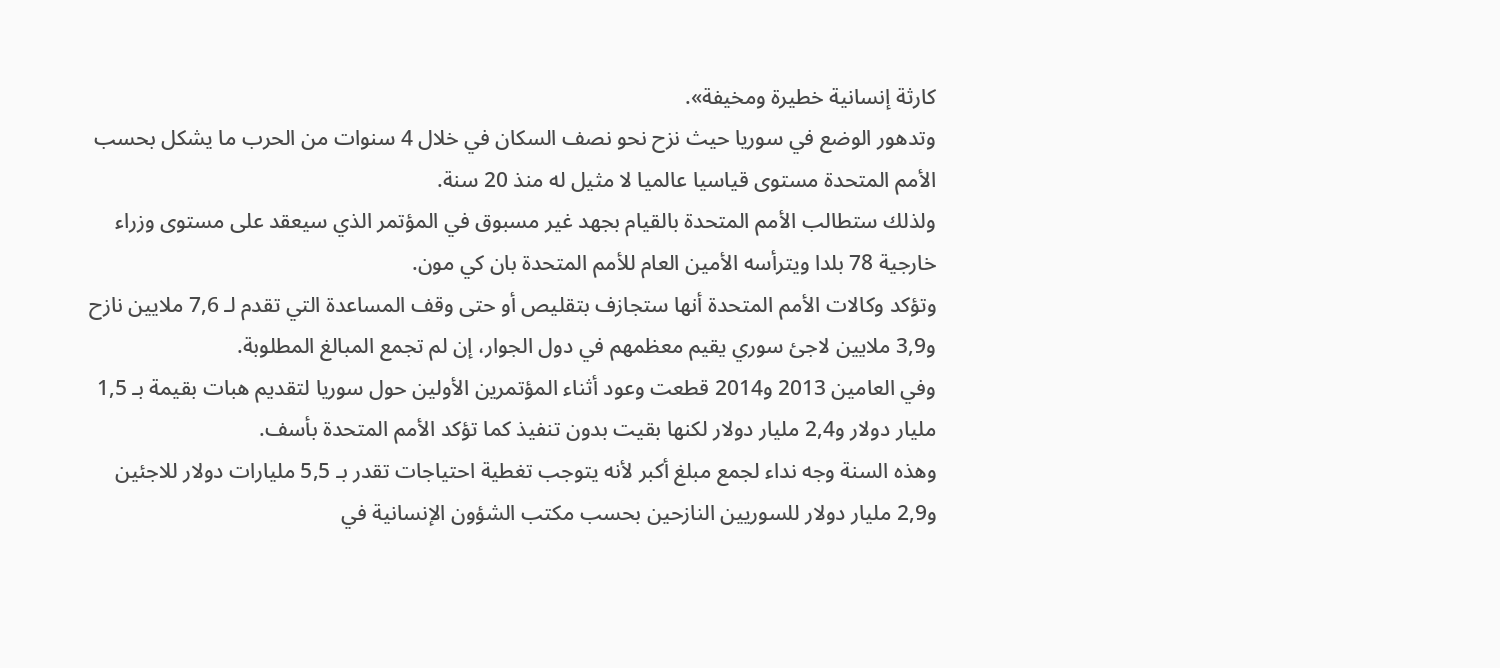كارثة إنسانية خطيرة ومخيفة».
وتدهور الوضع في سوريا حيث نزح نحو نصف السكان في خلال 4 سنوات من الحرب ما يشكل بحسب الأمم المتحدة مستوى قياسيا عالميا لا مثيل له منذ 20 سنة.
ولذلك ستطالب الأمم المتحدة بالقيام بجهد غير مسبوق في المؤتمر الذي سيعقد على مستوى وزراء خارجية 78 بلدا ويترأسه الأمين العام للأمم المتحدة بان كي مون.
وتؤكد وكالات الأمم المتحدة أنها ستجازف بتقليص أو حتى وقف المساعدة التي تقدم لـ 7,6 ملايين نازح و3,9 ملايين لاجئ سوري يقيم معظمهم في دول الجوار، إن لم تجمع المبالغ المطلوبة.
وفي العامين 2013 و2014 قطعت وعود أثناء المؤتمرين الأولين حول سوريا لتقديم هبات بقيمة بـ 1,5 مليار دولار و2,4 مليار دولار لكنها بقيت بدون تنفيذ كما تؤكد الأمم المتحدة بأسف.
وهذه السنة وجه نداء لجمع مبلغ أكبر لأنه يتوجب تغطية احتياجات تقدر بـ 5,5 مليارات دولار للاجئين و2,9 مليار دولار للسوريين النازحين بحسب مكتب الشؤون الإنسانية في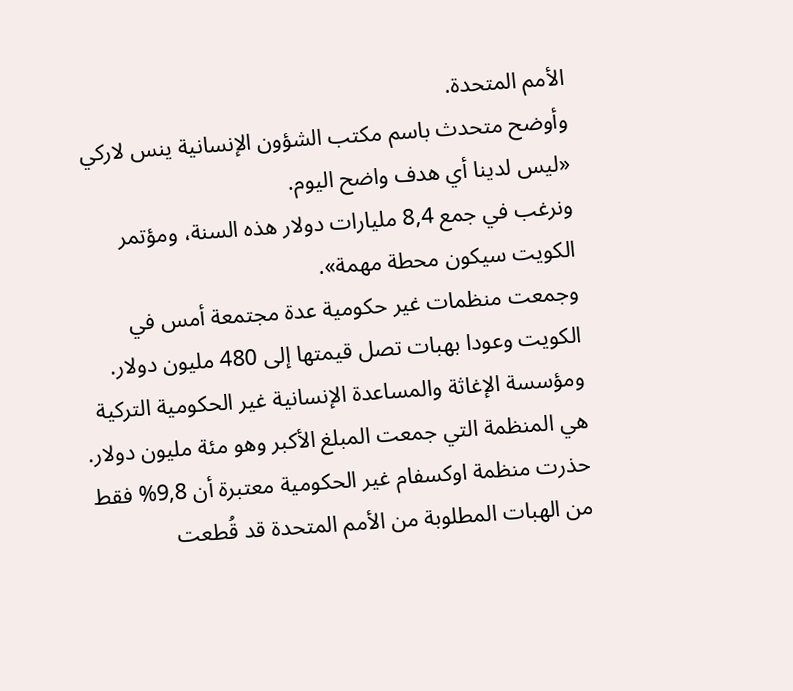الأمم المتحدة.
وأوضح متحدث باسم مكتب الشؤون الإنسانية ينس لاركي «ليس لدينا أي هدف واضح اليوم.
ونرغب في جمع 8,4 مليارات دولار هذه السنة، ومؤتمر الكويت سيكون محطة مهمة».
وجمعت منظمات غير حكومية عدة مجتمعة أمس في الكويت وعودا بهبات تصل قيمتها إلى 480 مليون دولار.
ومؤسسة الإغاثة والمساعدة الإنسانية غير الحكومية التركية هي المنظمة التي جمعت المبلغ الأكبر وهو مئة مليون دولار.
حذرت منظمة اوكسفام غير الحكومية معتبرة أن 9,8% فقط من الهبات المطلوبة من الأمم المتحدة قد قُطعت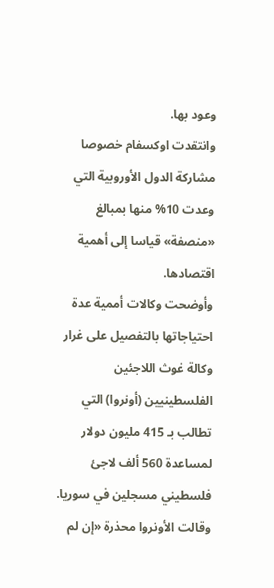وعود بها.
وانتقدت اوكسفام خصوصا مشاركة الدول الأوروبية التي وعدت 10% منها بمبالغ «منصفة» قياسا إلى أهمية اقتصادها.
وأوضحت وكالات أممية عدة احتياجاتها بالتفصيل على غرار وكالة غوث اللاجئين الفلسطينيين (أونروا) التي تطالب بـ 415 مليون دولار لمساعدة 560 ألف لاجئ فلسطيني مسجلين في سوريا.
وقالت الأونروا محذرة «إن لم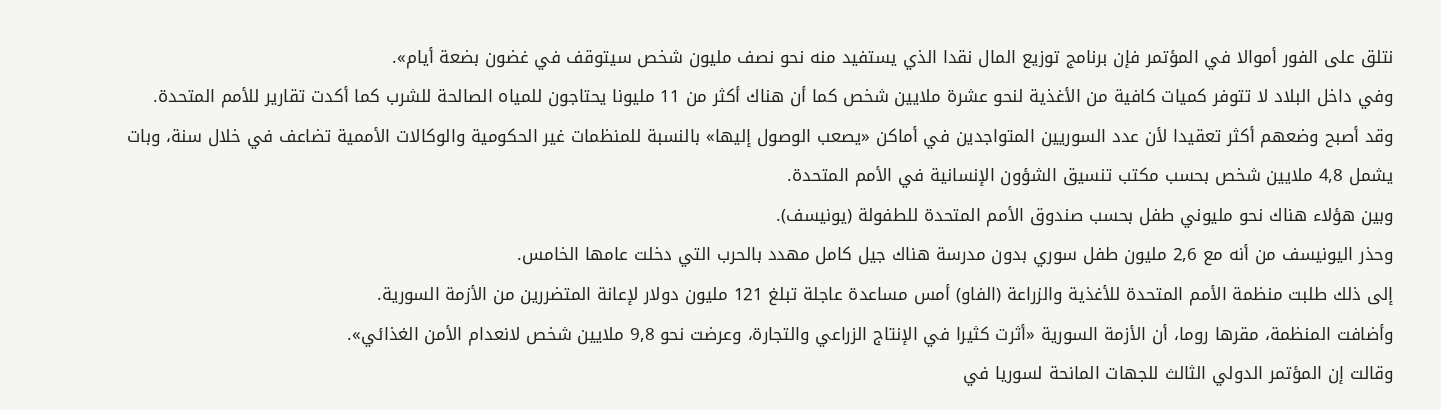نتلق على الفور أموالا في المؤتمر فإن برنامج توزيع المال نقدا الذي يستفيد منه نحو نصف مليون شخص سيتوقف في غضون بضعة أيام».
وفي داخل البلاد لا تتوفر كميات كافية من الأغذية لنحو عشرة ملايين شخص كما أن هناك أكثر من 11 مليونا يحتاجون للمياه الصالحة للشرب كما أكدت تقارير للأمم المتحدة.
وقد أصبح وضعهم أكثر تعقيدا لأن عدد السوريين المتواجدين في أماكن «يصعب الوصول إليها» بالنسبة للمنظمات غير الحكومية والوكالات الأممية تضاعف في خلال سنة، وبات يشمل 4,8 ملايين شخص بحسب مكتب تنسيق الشؤون الإنسانية في الأمم المتحدة.
وبين هؤلاء هناك نحو مليوني طفل بحسب صندوق الأمم المتحدة للطفولة (يونيسف).
وحذر اليونيسف من أنه مع 2,6 مليون طفل سوري بدون مدرسة هناك جيل كامل مهدد بالحرب التي دخلت عامها الخامس.
إلى ذلك طلبت منظمة الأمم المتحدة للأغذية والزراعة (الفاو) أمس مساعدة عاجلة تبلغ 121 مليون دولار لإعانة المتضررين من الأزمة السورية.
وأضافت المنظمة، مقرها روما، أن الأزمة السورية «أثرت كثيرا في الإنتاج الزراعي والتجارة، وعرضت نحو 9,8 ملايين شخص لانعدام الأمن الغذائي».
وقالت إن المؤتمر الدولي الثالث للجهات المانحة لسوريا في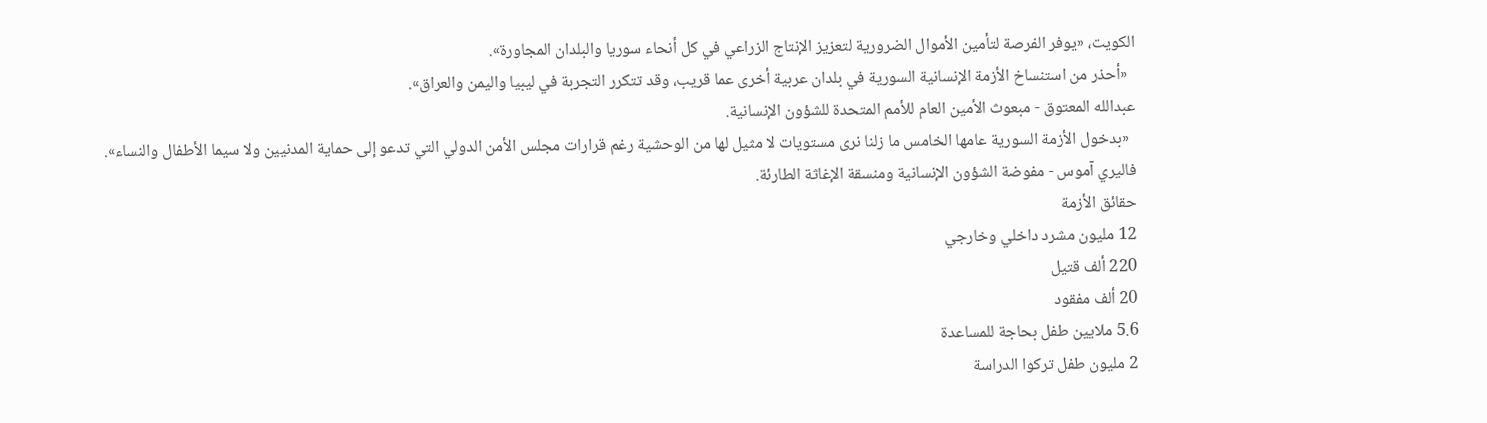الكويت، «يوفر الفرصة لتأمين الأموال الضرورية لتعزيز الإنتاج الزراعي في كل أنحاء سوريا والبلدان المجاورة».
  «أحذر من استنساخ الأزمة الإنسانية السورية في بلدان عربية أخرى عما قريب، وقد تتكرر التجربة في ليبيا واليمن والعراق».
عبدالله المعتوق - مبعوث الأمين العام للأمم المتحدة للشؤون الإنسانية.
  «بدخول الأزمة السورية عامها الخامس ما زلنا نرى مستويات لا مثيل لها من الوحشية رغم قرارات مجلس الأمن الدولي التي تدعو إلى حماية المدنيين ولا سيما الأطفال والنساء».
فاليري آموس - مفوضة الشؤون الإنسانية ومنسقة الإغاثة الطارئة.
حقائق الأزمة
12 مليون مشرد داخلي وخارجي
220 ألف قتيل
20 ألف مفقود
5.6 ملايين طفل بحاجة للمساعدة
2 مليون طفل تركوا الدراسة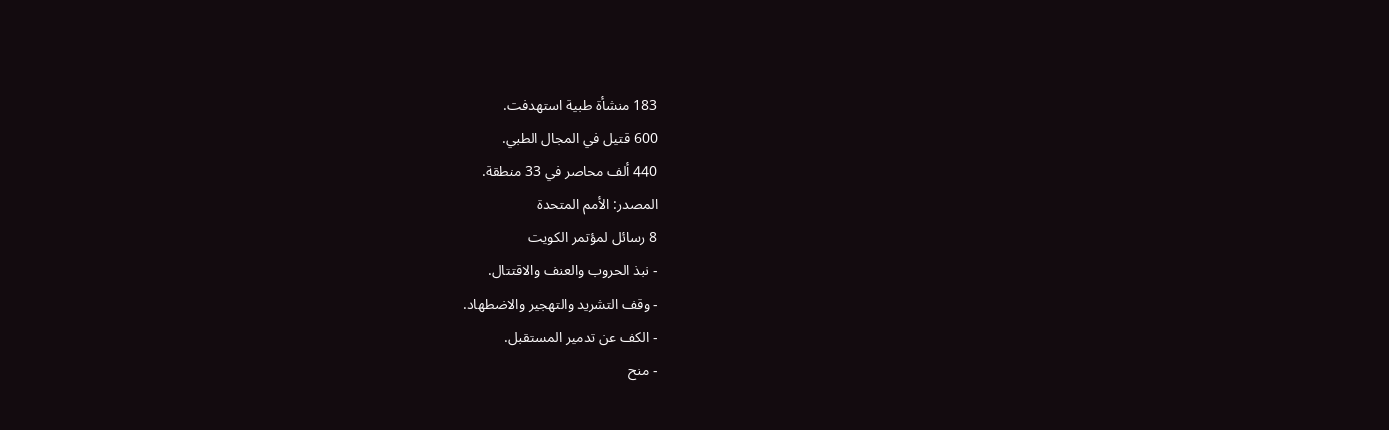183 منشأة طبية استهدفت.
600 قتيل في المجال الطبي.
440 ألف محاصر في 33 منطقة.
المصدر: الأمم المتحدة
8 رسائل لمؤتمر الكويت
- نبذ الحروب والعنف والاقتتال.
- وقف التشريد والتهجير والاضطهاد.
- الكف عن تدمير المستقبل.
- منح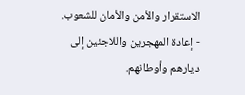الاستقرار والأمن والأمان للشعوب.
- إعادة المهجرين واللاجئين إلى ديارهم وأوطانهم.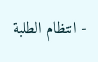- انتظام الطلبة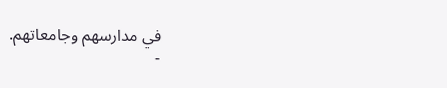في مدارسهم وجامعاتهم.
-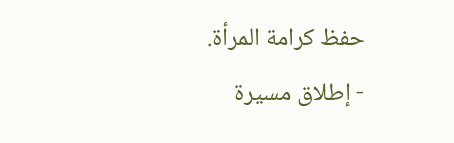حفظ كرامة المرأة.
- إطلاق مسيرة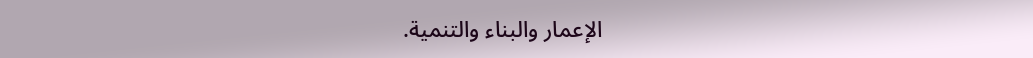الإعمار والبناء والتنمية.